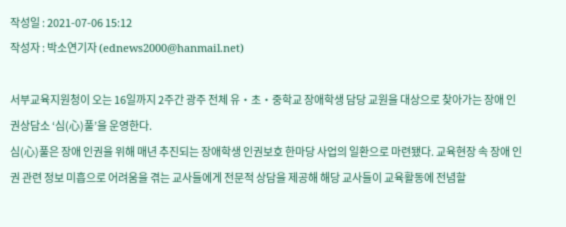작성일 : 2021-07-06 15:12
작성자 : 박소연기자 (ednews2000@hanmail.net)

서부교육지원청이 오는 16일까지 2주간 광주 전체 유‧초‧중학교 장애학생 담당 교원을 대상으로 찾아가는 장애 인권상담소 ‘심(心)풀’을 운영한다.
심(心)풀은 장애 인권을 위해 매년 추진되는 장애학생 인권보호 한마당 사업의 일환으로 마련됐다. 교육현장 속 장애 인권 관련 정보 미흡으로 어려움을 겪는 교사들에게 전문적 상담을 제공해 해당 교사들이 교육활동에 전념할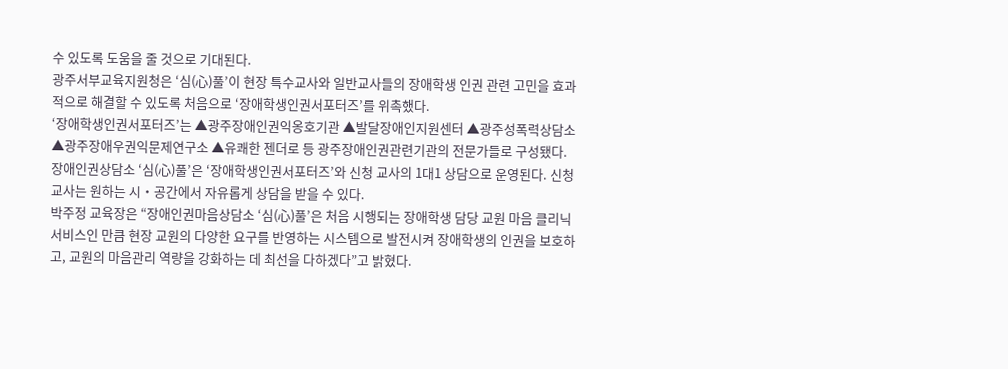수 있도록 도움을 줄 것으로 기대된다.
광주서부교육지원청은 ‘심(心)풀’이 현장 특수교사와 일반교사들의 장애학생 인권 관련 고민을 효과적으로 해결할 수 있도록 처음으로 ‘장애학생인권서포터즈’를 위촉했다.
‘장애학생인권서포터즈’는 ▲광주장애인권익옹호기관 ▲발달장애인지원센터 ▲광주성폭력상담소 ▲광주장애우권익문제연구소 ▲유쾌한 젠더로 등 광주장애인권관련기관의 전문가들로 구성됐다.
장애인권상담소 ‘심(心)풀’은 ‘장애학생인권서포터즈’와 신청 교사의 1대1 상담으로 운영된다. 신청 교사는 원하는 시‧공간에서 자유롭게 상담을 받을 수 있다.
박주정 교육장은 “장애인권마음상담소 ‘심(心)풀’은 처음 시행되는 장애학생 담당 교원 마음 클리닉 서비스인 만큼 현장 교원의 다양한 요구를 반영하는 시스템으로 발전시켜 장애학생의 인권을 보호하고, 교원의 마음관리 역량을 강화하는 데 최선을 다하겠다”고 밝혔다.